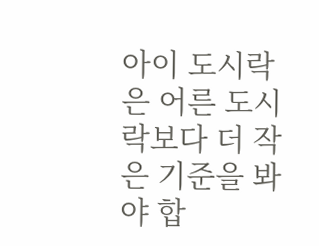아이 도시락은 어른 도시락보다 더 작은 기준을 봐야 합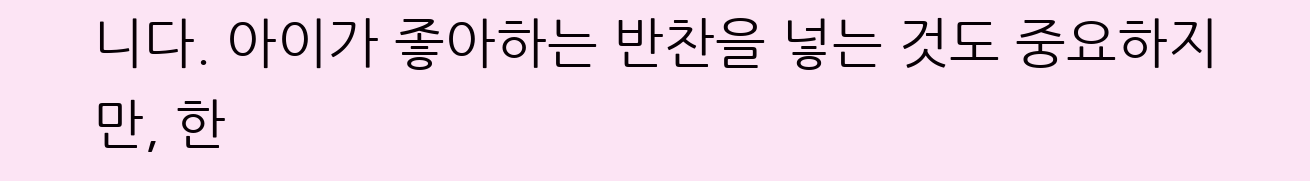니다. 아이가 좋아하는 반찬을 넣는 것도 중요하지만, 한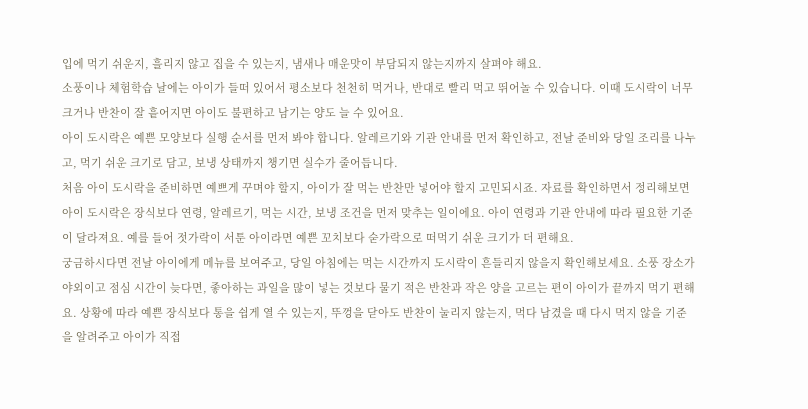입에 먹기 쉬운지, 흘리지 않고 집을 수 있는지, 냄새나 매운맛이 부담되지 않는지까지 살펴야 해요.
소풍이나 체험학습 날에는 아이가 들떠 있어서 평소보다 천천히 먹거나, 반대로 빨리 먹고 뛰어놀 수 있습니다. 이때 도시락이 너무 크거나 반찬이 잘 흩어지면 아이도 불편하고 남기는 양도 늘 수 있어요.
아이 도시락은 예쁜 모양보다 실행 순서를 먼저 봐야 합니다. 알레르기와 기관 안내를 먼저 확인하고, 전날 준비와 당일 조리를 나누고, 먹기 쉬운 크기로 담고, 보냉 상태까지 챙기면 실수가 줄어듭니다.
처음 아이 도시락을 준비하면 예쁘게 꾸며야 할지, 아이가 잘 먹는 반찬만 넣어야 할지 고민되시죠. 자료를 확인하면서 정리해보면 아이 도시락은 장식보다 연령, 알레르기, 먹는 시간, 보냉 조건을 먼저 맞추는 일이에요. 아이 연령과 기관 안내에 따라 필요한 기준이 달라져요. 예를 들어 젓가락이 서툰 아이라면 예쁜 꼬치보다 숟가락으로 떠먹기 쉬운 크기가 더 편해요.
궁금하시다면 전날 아이에게 메뉴를 보여주고, 당일 아침에는 먹는 시간까지 도시락이 흔들리지 않을지 확인해보세요. 소풍 장소가 야외이고 점심 시간이 늦다면, 좋아하는 과일을 많이 넣는 것보다 물기 적은 반찬과 작은 양을 고르는 편이 아이가 끝까지 먹기 편해요. 상황에 따라 예쁜 장식보다 통을 쉽게 열 수 있는지, 뚜껑을 닫아도 반찬이 눌리지 않는지, 먹다 남겼을 때 다시 먹지 않을 기준을 알려주고 아이가 직접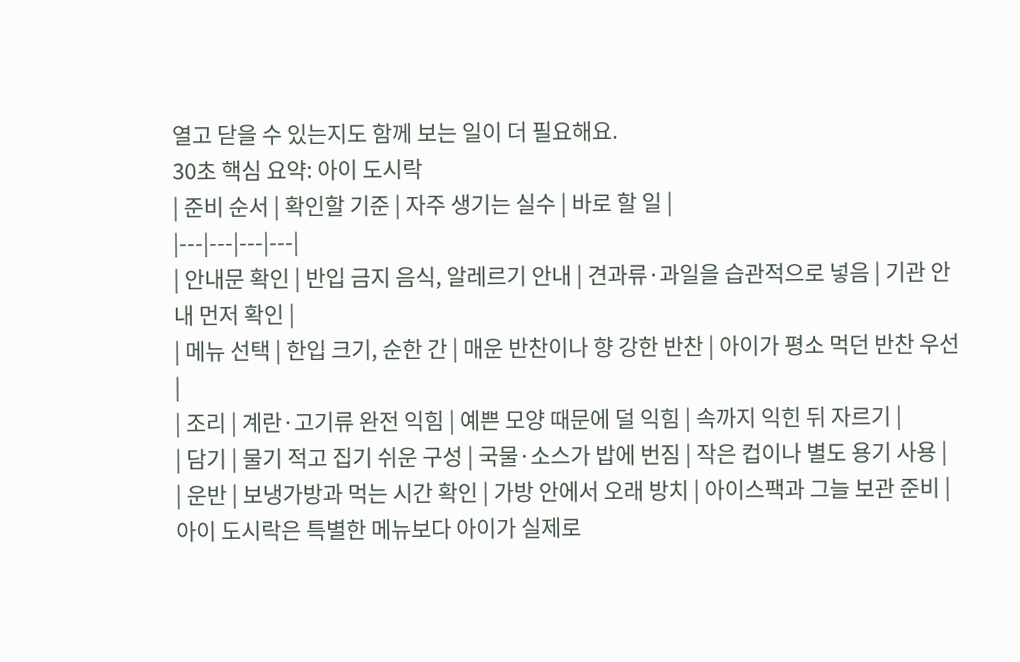열고 닫을 수 있는지도 함께 보는 일이 더 필요해요.
30초 핵심 요약: 아이 도시락
| 준비 순서 | 확인할 기준 | 자주 생기는 실수 | 바로 할 일 |
|---|---|---|---|
| 안내문 확인 | 반입 금지 음식, 알레르기 안내 | 견과류·과일을 습관적으로 넣음 | 기관 안내 먼저 확인 |
| 메뉴 선택 | 한입 크기, 순한 간 | 매운 반찬이나 향 강한 반찬 | 아이가 평소 먹던 반찬 우선 |
| 조리 | 계란·고기류 완전 익힘 | 예쁜 모양 때문에 덜 익힘 | 속까지 익힌 뒤 자르기 |
| 담기 | 물기 적고 집기 쉬운 구성 | 국물·소스가 밥에 번짐 | 작은 컵이나 별도 용기 사용 |
| 운반 | 보냉가방과 먹는 시간 확인 | 가방 안에서 오래 방치 | 아이스팩과 그늘 보관 준비 |
아이 도시락은 특별한 메뉴보다 아이가 실제로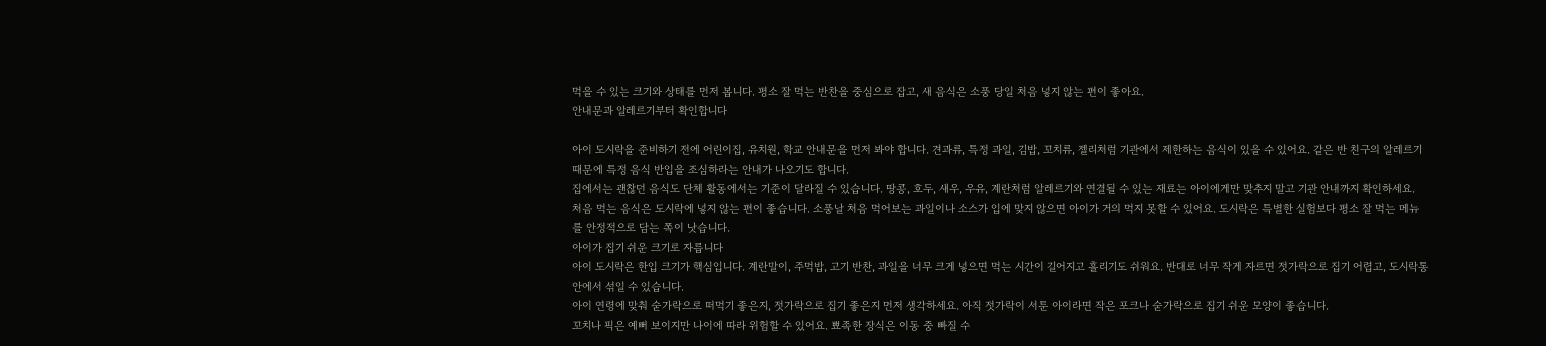먹을 수 있는 크기와 상태를 먼저 봅니다. 평소 잘 먹는 반찬을 중심으로 잡고, 새 음식은 소풍 당일 처음 넣지 않는 편이 좋아요.
안내문과 알레르기부터 확인합니다

아이 도시락을 준비하기 전에 어린이집, 유치원, 학교 안내문을 먼저 봐야 합니다. 견과류, 특정 과일, 김밥, 꼬치류, 젤리처럼 기관에서 제한하는 음식이 있을 수 있어요. 같은 반 친구의 알레르기 때문에 특정 음식 반입을 조심하라는 안내가 나오기도 합니다.
집에서는 괜찮던 음식도 단체 활동에서는 기준이 달라질 수 있습니다. 땅콩, 호두, 새우, 우유, 계란처럼 알레르기와 연결될 수 있는 재료는 아이에게만 맞추지 말고 기관 안내까지 확인하세요.
처음 먹는 음식은 도시락에 넣지 않는 편이 좋습니다. 소풍날 처음 먹어보는 과일이나 소스가 입에 맞지 않으면 아이가 거의 먹지 못할 수 있어요. 도시락은 특별한 실험보다 평소 잘 먹는 메뉴를 안정적으로 담는 쪽이 낫습니다.
아이가 집기 쉬운 크기로 자릅니다
아이 도시락은 한입 크기가 핵심입니다. 계란말이, 주먹밥, 고기 반찬, 과일을 너무 크게 넣으면 먹는 시간이 길어지고 흘리기도 쉬워요. 반대로 너무 작게 자르면 젓가락으로 집기 어렵고, 도시락통 안에서 섞일 수 있습니다.
아이 연령에 맞춰 숟가락으로 떠먹기 좋은지, 젓가락으로 집기 좋은지 먼저 생각하세요. 아직 젓가락이 서툰 아이라면 작은 포크나 숟가락으로 집기 쉬운 모양이 좋습니다.
꼬치나 픽은 예뻐 보이지만 나이에 따라 위험할 수 있어요. 뾰족한 장식은 이동 중 빠질 수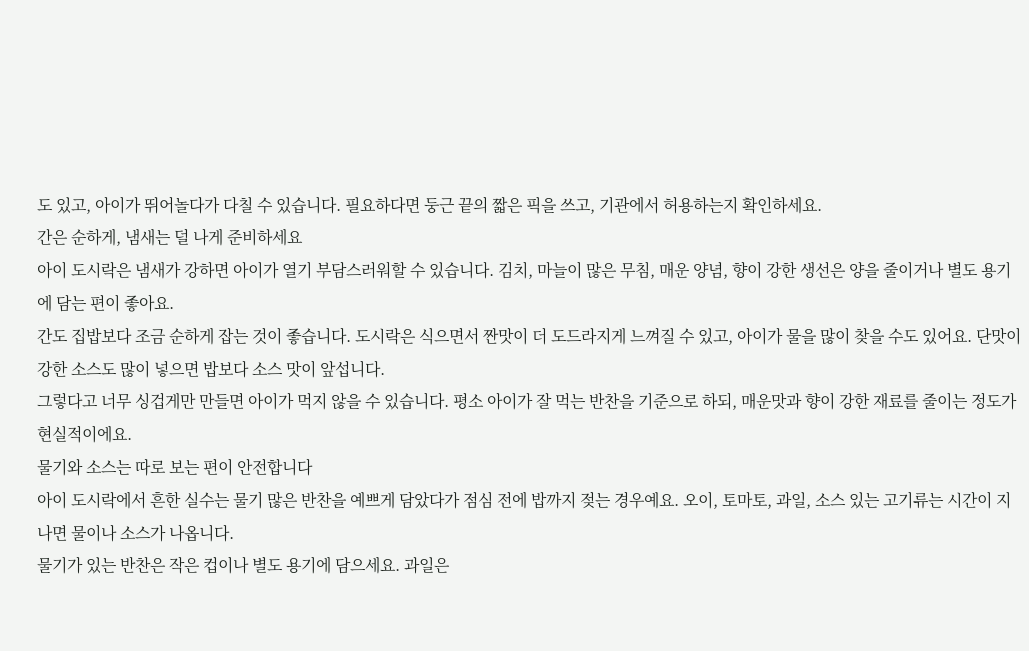도 있고, 아이가 뛰어놀다가 다칠 수 있습니다. 필요하다면 둥근 끝의 짧은 픽을 쓰고, 기관에서 허용하는지 확인하세요.
간은 순하게, 냄새는 덜 나게 준비하세요
아이 도시락은 냄새가 강하면 아이가 열기 부담스러워할 수 있습니다. 김치, 마늘이 많은 무침, 매운 양념, 향이 강한 생선은 양을 줄이거나 별도 용기에 담는 편이 좋아요.
간도 집밥보다 조금 순하게 잡는 것이 좋습니다. 도시락은 식으면서 짠맛이 더 도드라지게 느껴질 수 있고, 아이가 물을 많이 찾을 수도 있어요. 단맛이 강한 소스도 많이 넣으면 밥보다 소스 맛이 앞섭니다.
그렇다고 너무 싱겁게만 만들면 아이가 먹지 않을 수 있습니다. 평소 아이가 잘 먹는 반찬을 기준으로 하되, 매운맛과 향이 강한 재료를 줄이는 정도가 현실적이에요.
물기와 소스는 따로 보는 편이 안전합니다
아이 도시락에서 흔한 실수는 물기 많은 반찬을 예쁘게 담았다가 점심 전에 밥까지 젖는 경우예요. 오이, 토마토, 과일, 소스 있는 고기류는 시간이 지나면 물이나 소스가 나옵니다.
물기가 있는 반찬은 작은 컵이나 별도 용기에 담으세요. 과일은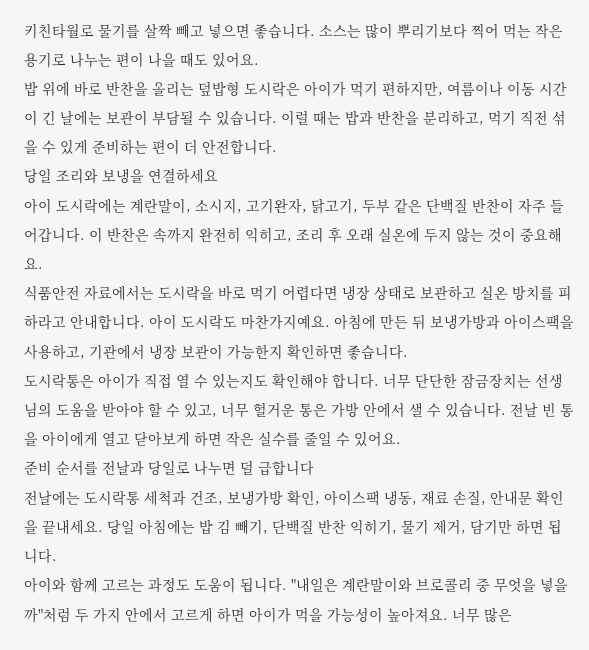키친타월로 물기를 살짝 빼고 넣으면 좋습니다. 소스는 많이 뿌리기보다 찍어 먹는 작은 용기로 나누는 편이 나을 때도 있어요.
밥 위에 바로 반찬을 올리는 덮밥형 도시락은 아이가 먹기 편하지만, 여름이나 이동 시간이 긴 날에는 보관이 부담될 수 있습니다. 이럴 때는 밥과 반찬을 분리하고, 먹기 직전 섞을 수 있게 준비하는 편이 더 안전합니다.
당일 조리와 보냉을 연결하세요
아이 도시락에는 계란말이, 소시지, 고기완자, 닭고기, 두부 같은 단백질 반찬이 자주 들어갑니다. 이 반찬은 속까지 완전히 익히고, 조리 후 오래 실온에 두지 않는 것이 중요해요.
식품안전 자료에서는 도시락을 바로 먹기 어렵다면 냉장 상태로 보관하고 실온 방치를 피하라고 안내합니다. 아이 도시락도 마찬가지예요. 아침에 만든 뒤 보냉가방과 아이스팩을 사용하고, 기관에서 냉장 보관이 가능한지 확인하면 좋습니다.
도시락통은 아이가 직접 열 수 있는지도 확인해야 합니다. 너무 단단한 잠금장치는 선생님의 도움을 받아야 할 수 있고, 너무 헐거운 통은 가방 안에서 샐 수 있습니다. 전날 빈 통을 아이에게 열고 닫아보게 하면 작은 실수를 줄일 수 있어요.
준비 순서를 전날과 당일로 나누면 덜 급합니다
전날에는 도시락통 세척과 건조, 보냉가방 확인, 아이스팩 냉동, 재료 손질, 안내문 확인을 끝내세요. 당일 아침에는 밥 김 빼기, 단백질 반찬 익히기, 물기 제거, 담기만 하면 됩니다.
아이와 함께 고르는 과정도 도움이 됩니다. "내일은 계란말이와 브로콜리 중 무엇을 넣을까"처럼 두 가지 안에서 고르게 하면 아이가 먹을 가능성이 높아져요. 너무 많은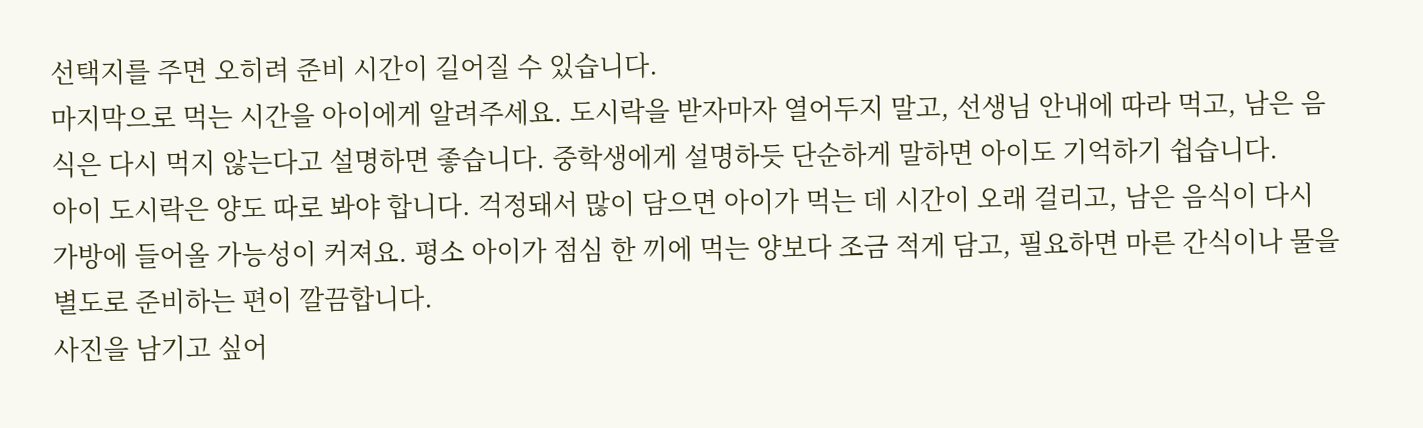선택지를 주면 오히려 준비 시간이 길어질 수 있습니다.
마지막으로 먹는 시간을 아이에게 알려주세요. 도시락을 받자마자 열어두지 말고, 선생님 안내에 따라 먹고, 남은 음식은 다시 먹지 않는다고 설명하면 좋습니다. 중학생에게 설명하듯 단순하게 말하면 아이도 기억하기 쉽습니다.
아이 도시락은 양도 따로 봐야 합니다. 걱정돼서 많이 담으면 아이가 먹는 데 시간이 오래 걸리고, 남은 음식이 다시 가방에 들어올 가능성이 커져요. 평소 아이가 점심 한 끼에 먹는 양보다 조금 적게 담고, 필요하면 마른 간식이나 물을 별도로 준비하는 편이 깔끔합니다.
사진을 남기고 싶어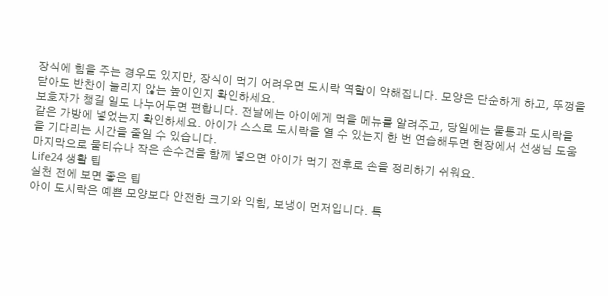장식에 힘을 주는 경우도 있지만, 장식이 먹기 어려우면 도시락 역할이 약해집니다. 모양은 단순하게 하고, 뚜껑을 닫아도 반찬이 눌리지 않는 높이인지 확인하세요.
보호자가 챙길 일도 나누어두면 편합니다. 전날에는 아이에게 먹을 메뉴를 알려주고, 당일에는 물통과 도시락을 같은 가방에 넣었는지 확인하세요. 아이가 스스로 도시락을 열 수 있는지 한 번 연습해두면 현장에서 선생님 도움을 기다리는 시간을 줄일 수 있습니다.
마지막으로 물티슈나 작은 손수건을 함께 넣으면 아이가 먹기 전후로 손을 정리하기 쉬워요.
Life24 생활 팁
실천 전에 보면 좋은 팁
아이 도시락은 예쁜 모양보다 안전한 크기와 익힘, 보냉이 먼저입니다. 특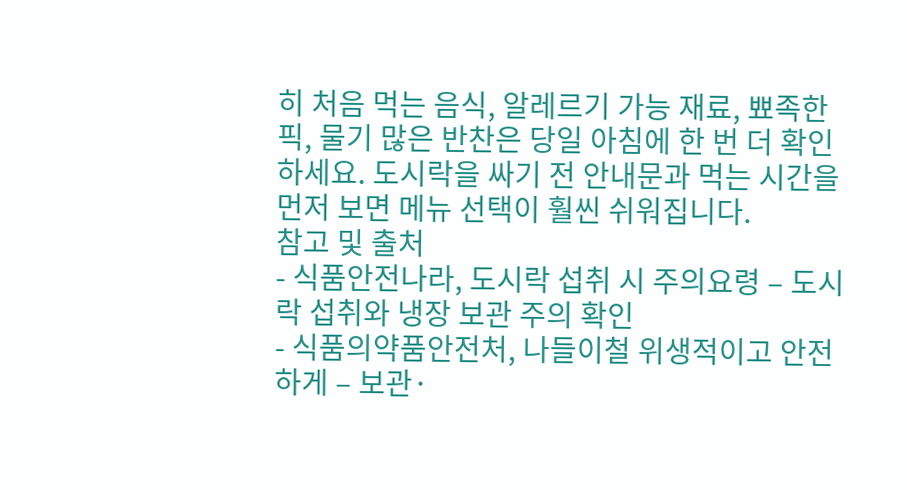히 처음 먹는 음식, 알레르기 가능 재료, 뾰족한 픽, 물기 많은 반찬은 당일 아침에 한 번 더 확인하세요. 도시락을 싸기 전 안내문과 먹는 시간을 먼저 보면 메뉴 선택이 훨씬 쉬워집니다.
참고 및 출처
- 식품안전나라, 도시락 섭취 시 주의요령 – 도시락 섭취와 냉장 보관 주의 확인
- 식품의약품안전처, 나들이철 위생적이고 안전하게 – 보관·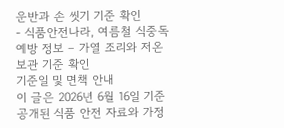운반과 손 씻기 기준 확인
- 식품안전나라, 여름철 식중독 예방 정보 – 가열 조리와 저온 보관 기준 확인
기준일 및 면책 안내
이 글은 2026년 6월 16일 기준 공개된 식품 안전 자료와 가정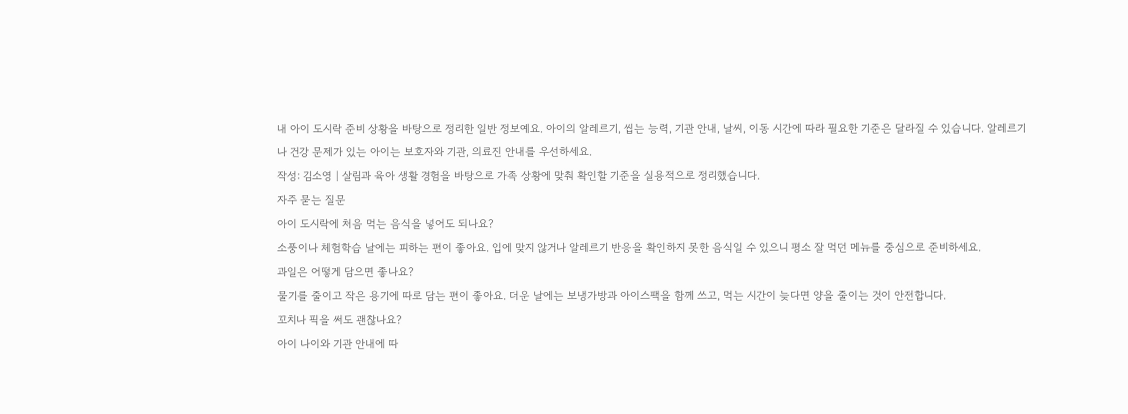내 아이 도시락 준비 상황을 바탕으로 정리한 일반 정보예요. 아이의 알레르기, 씹는 능력, 기관 안내, 날씨, 이동 시간에 따라 필요한 기준은 달라질 수 있습니다. 알레르기나 건강 문제가 있는 아이는 보호자와 기관, 의료진 안내를 우선하세요.
작성: 김소영 | 살림과 육아 생활 경험을 바탕으로 가족 상황에 맞춰 확인할 기준을 실용적으로 정리했습니다.
자주 묻는 질문
아이 도시락에 처음 먹는 음식을 넣어도 되나요?
소풍이나 체험학습 날에는 피하는 편이 좋아요. 입에 맞지 않거나 알레르기 반응을 확인하지 못한 음식일 수 있으니 평소 잘 먹던 메뉴를 중심으로 준비하세요.
과일은 어떻게 담으면 좋나요?
물기를 줄이고 작은 용기에 따로 담는 편이 좋아요. 더운 날에는 보냉가방과 아이스팩을 함께 쓰고, 먹는 시간이 늦다면 양을 줄이는 것이 안전합니다.
꼬치나 픽을 써도 괜찮나요?
아이 나이와 기관 안내에 따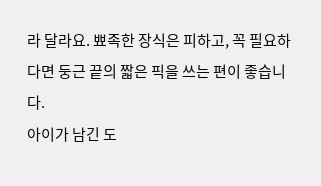라 달라요. 뾰족한 장식은 피하고, 꼭 필요하다면 둥근 끝의 짧은 픽을 쓰는 편이 좋습니다.
아이가 남긴 도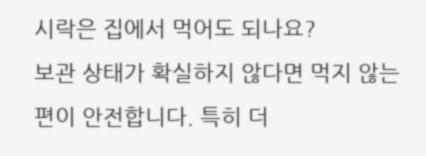시락은 집에서 먹어도 되나요?
보관 상태가 확실하지 않다면 먹지 않는 편이 안전합니다. 특히 더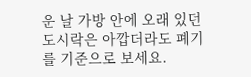운 날 가방 안에 오래 있던 도시락은 아깝더라도 폐기를 기준으로 보세요.